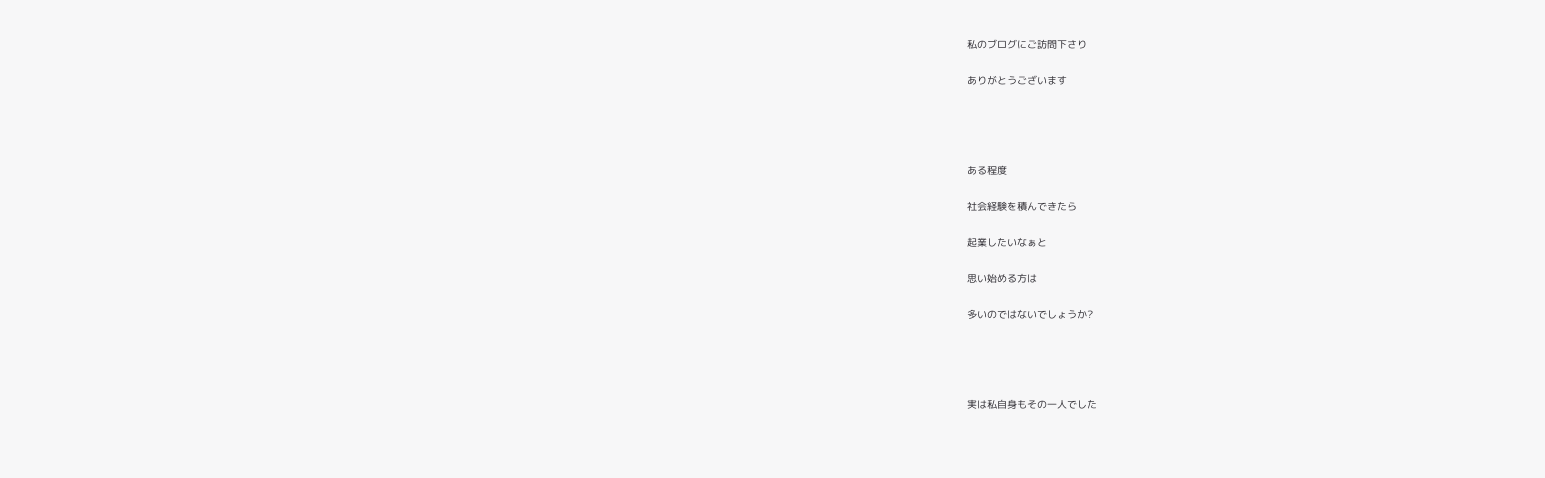私のブログにご訪問下さり

ありがとうございます




ある程度

社会経験を積んできたら

起業したいなぁと

思い始める方は

多いのではないでしょうか?




実は私自身もその一人でした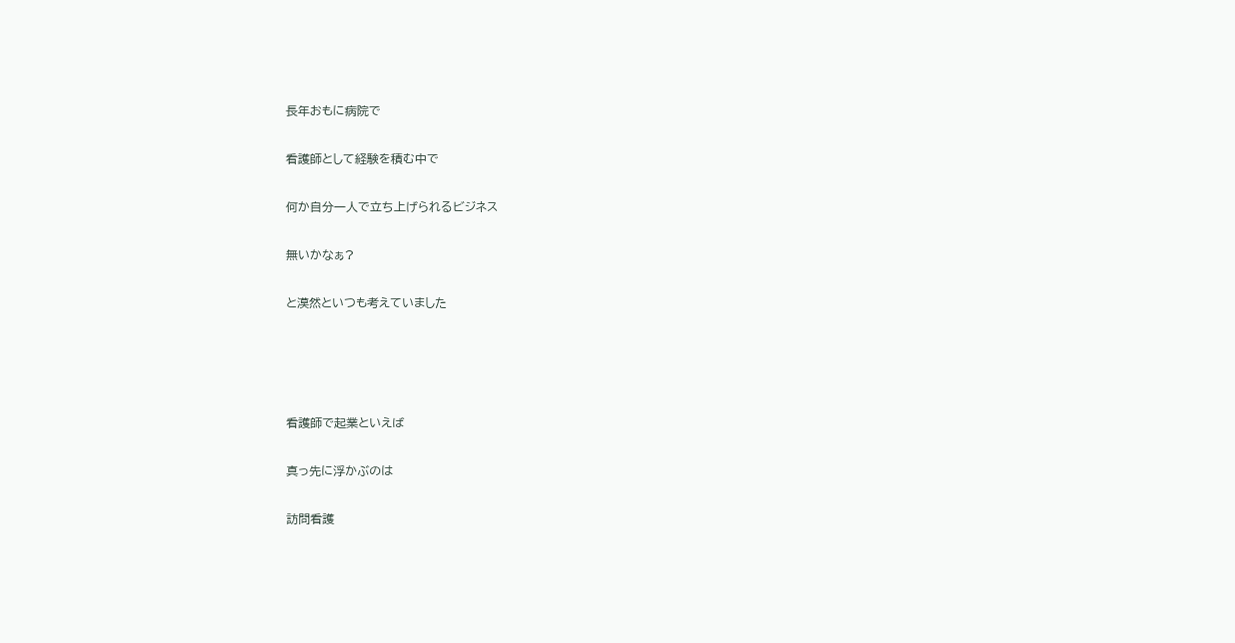長年おもに病院で

看護師として経験を積む中で

何か自分一人で立ち上げられるビジネス

無いかなぁ?

と漠然といつも考えていました




看護師で起業といえば

真っ先に浮かぶのは

訪問看護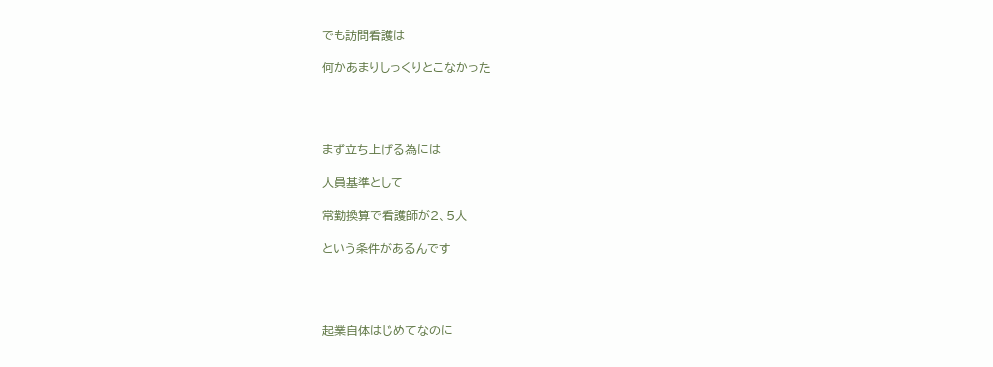でも訪問看護は

何かあまりしっくりとこなかった




まず立ち上げる為には

人員基準として

常勤換算で看護師が2、5人

という条件があるんです




起業自体はじめてなのに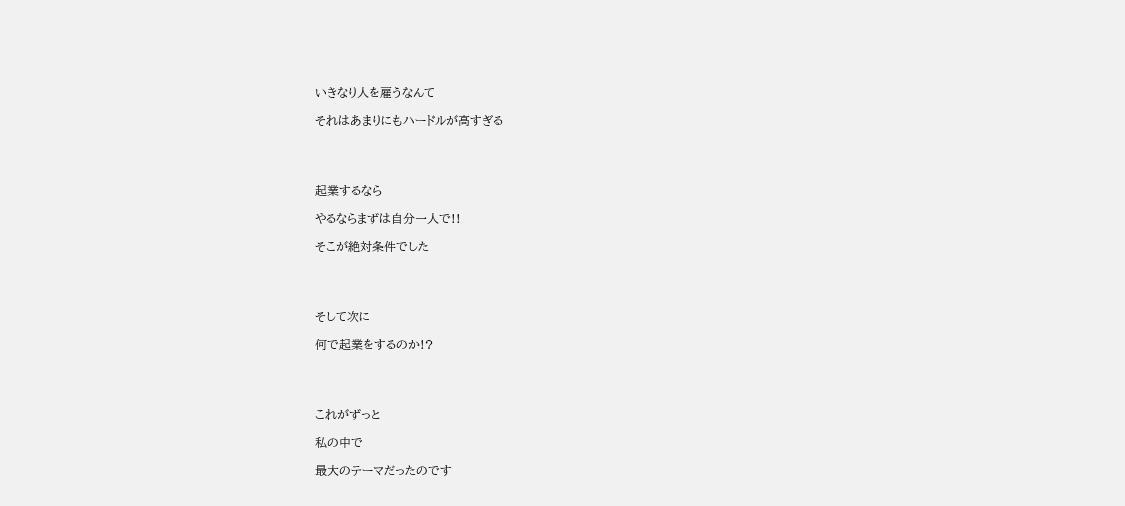いきなり人を雇うなんて

それはあまりにもハードルが高すぎる




起業するなら

やるならまずは自分一人で!!

そこが絶対条件でした




そして次に

何で起業をするのか!?




これがずっと

私の中で

最大のテーマだったのです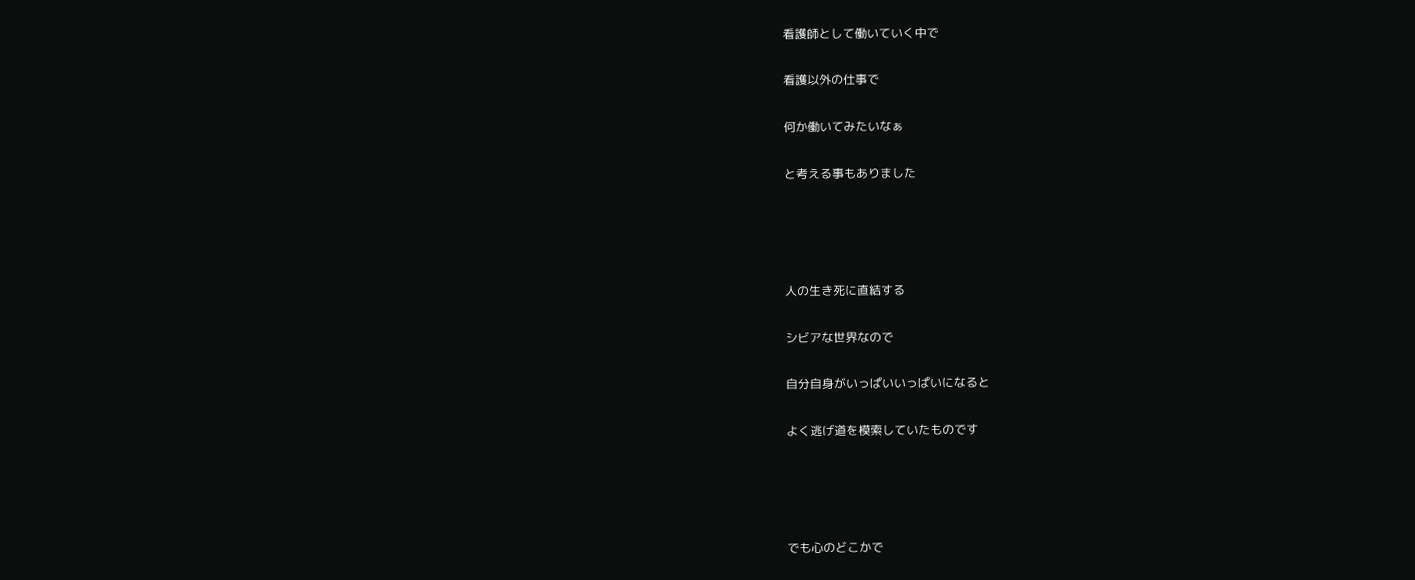看護師として働いていく中で

看護以外の仕事で

何か働いてみたいなぁ

と考える事もありました




人の生き死に直結する

シビアな世界なので

自分自身がいっぱいいっぱいになると

よく逃げ道を模索していたものです




でも心のどこかで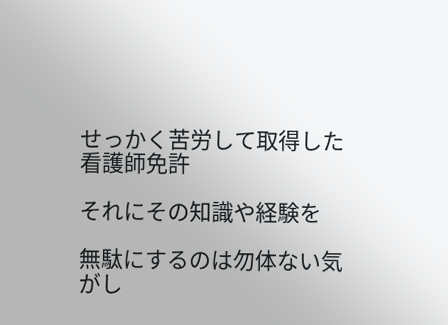せっかく苦労して取得した看護師免許

それにその知識や経験を

無駄にするのは勿体ない気がし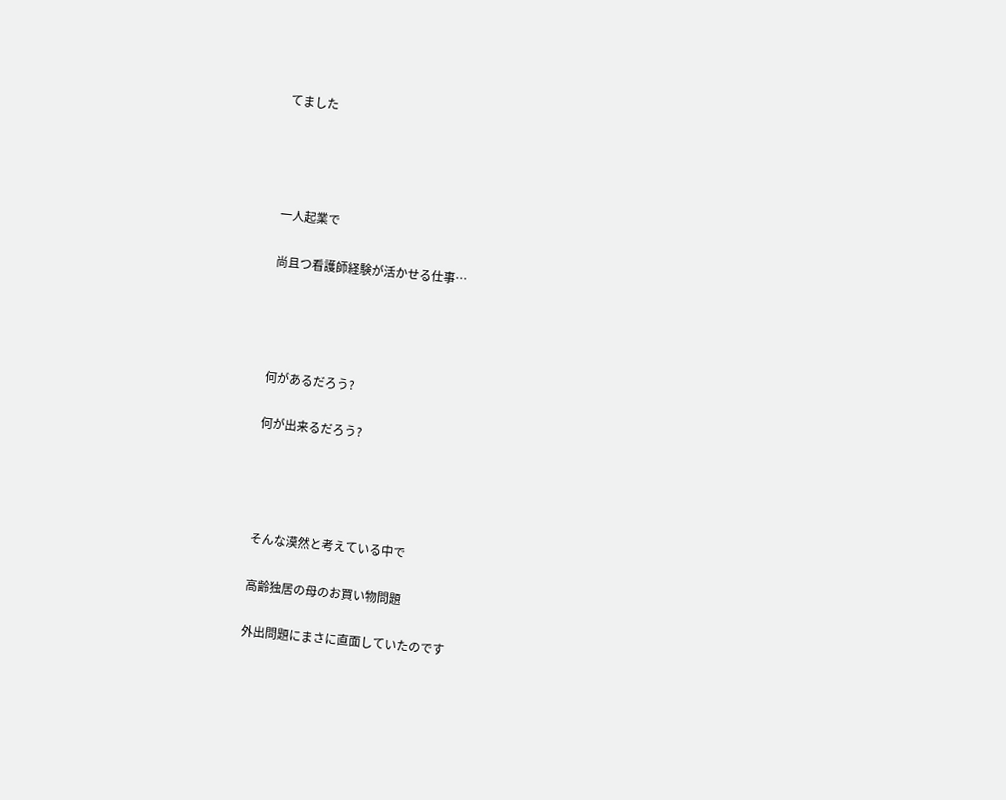てました




一人起業で

尚且つ看護師経験が活かせる仕事…




何があるだろう?

何が出来るだろう?




そんな漠然と考えている中で

高齢独居の母のお買い物問題

外出問題にまさに直面していたのです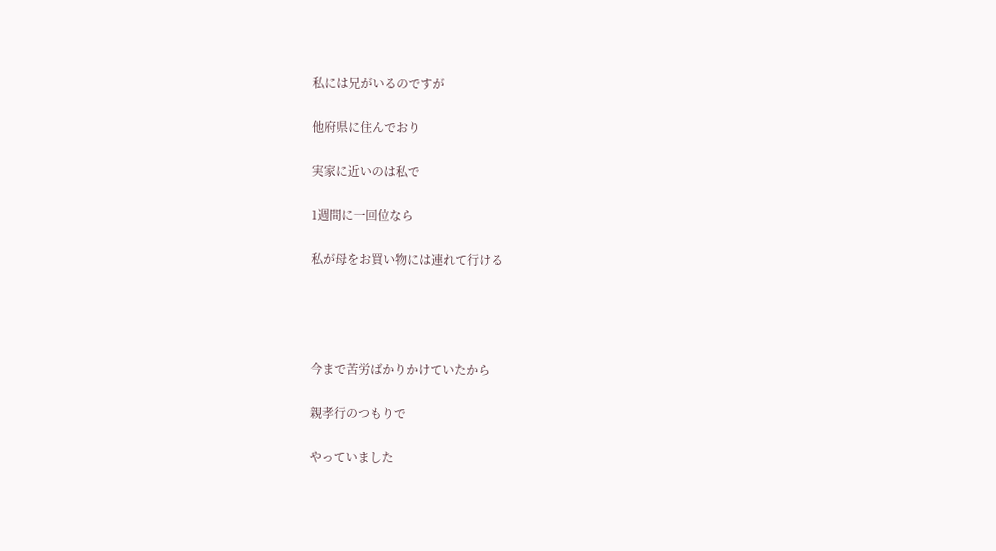私には兄がいるのですが

他府県に住んでおり

実家に近いのは私で

1週間に一回位なら

私が母をお買い物には連れて行ける




今まで苦労ばかりかけていたから

親孝行のつもりで

やっていました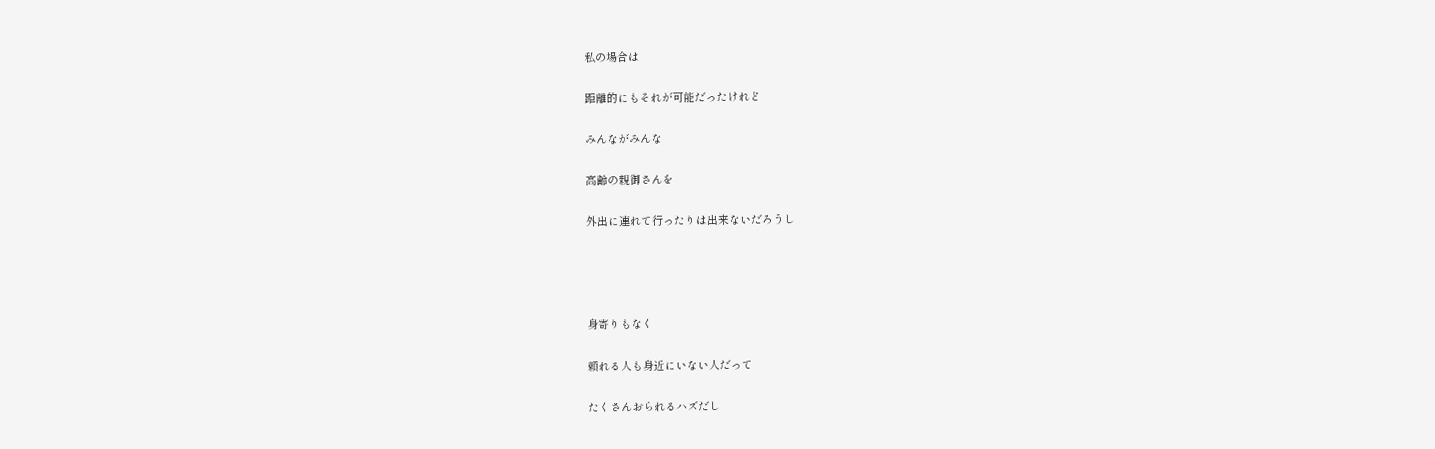私の場合は

距離的にもそれが可能だったけれど

みんながみんな

高齢の親御さんを

外出に連れて行ったりは出来ないだろうし




身寄りもなく

頼れる人も身近にいない人だって

たくさんおられるハズだし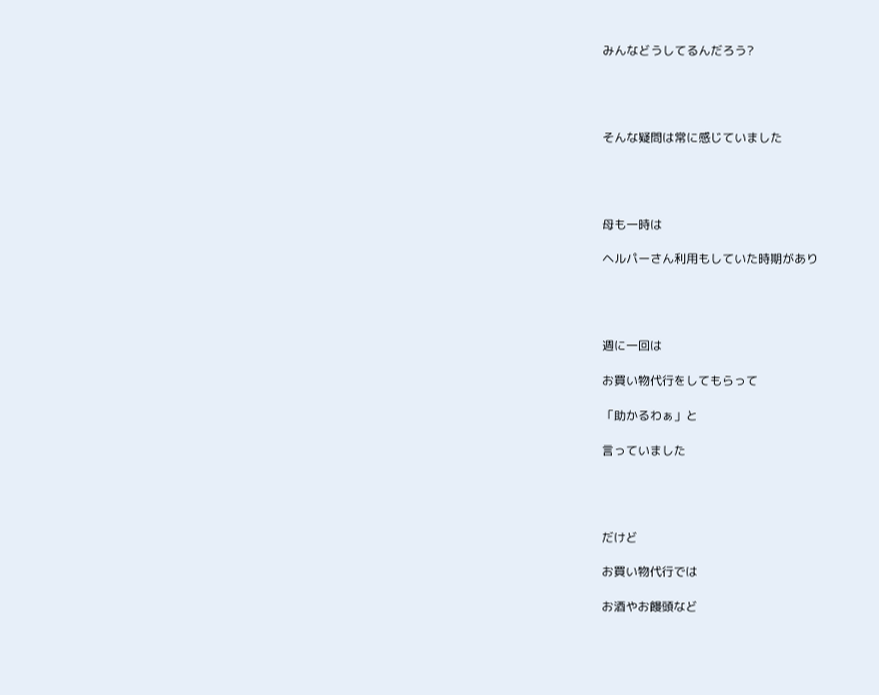みんなどうしてるんだろう?




そんな疑問は常に感じていました




母も一時は

ヘルパーさん利用もしていた時期があり




週に一回は

お買い物代行をしてもらって

「助かるわぁ」と

言っていました




だけど

お買い物代行では

お酒やお饅頭など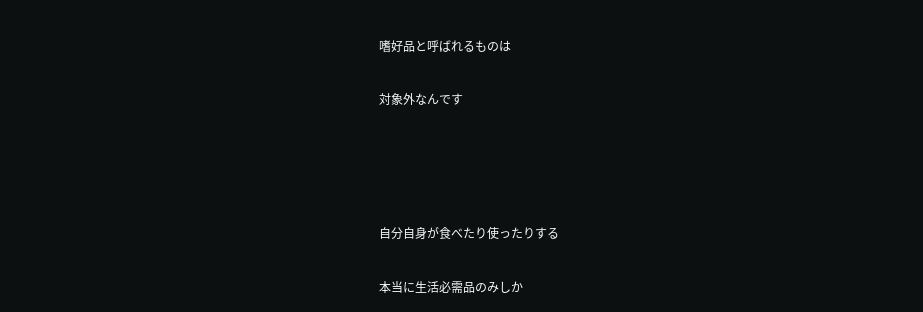嗜好品と呼ばれるものは

対象外なんです




自分自身が食べたり使ったりする

本当に生活必需品のみしか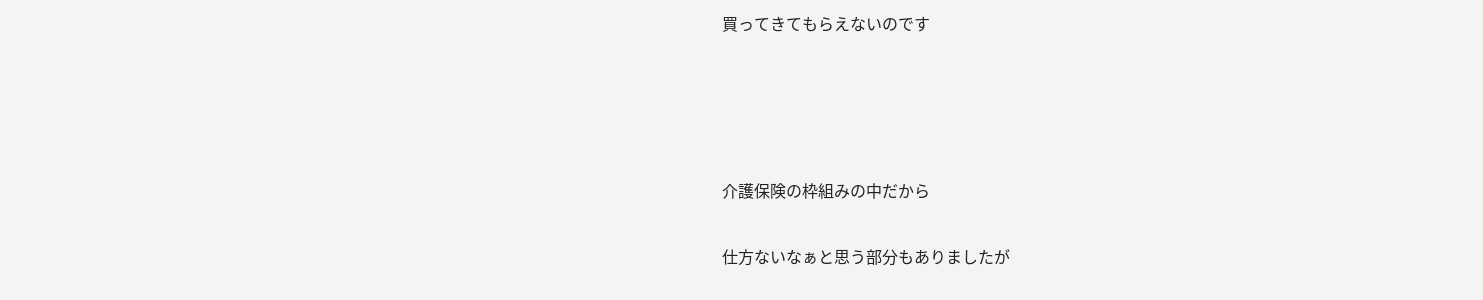買ってきてもらえないのです




介護保険の枠組みの中だから

仕方ないなぁと思う部分もありましたが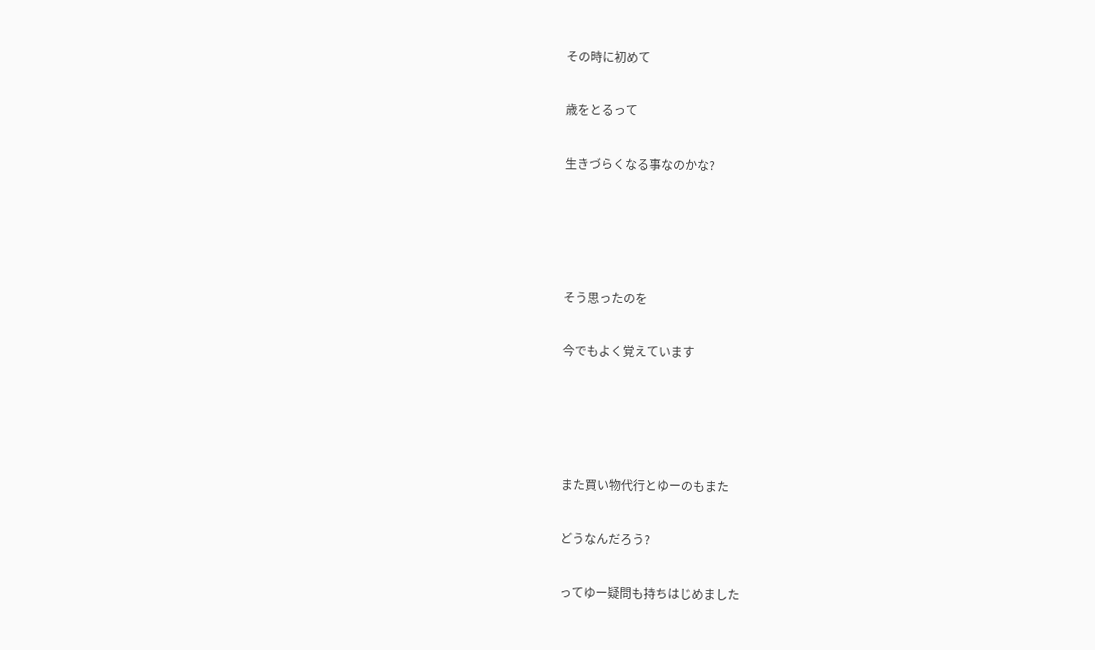その時に初めて

歳をとるって

生きづらくなる事なのかな?




そう思ったのを

今でもよく覚えています




また買い物代行とゆーのもまた

どうなんだろう?

ってゆー疑問も持ちはじめました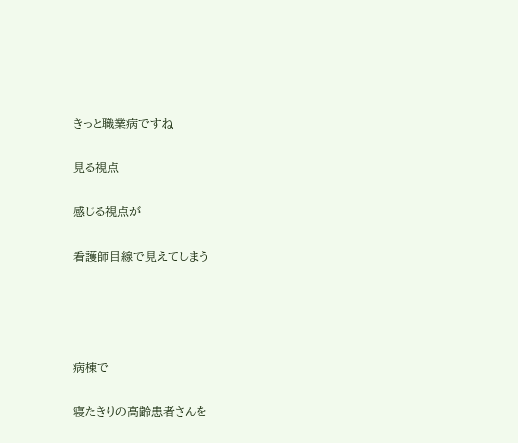きっと職業病ですね

見る視点

感じる視点が

看護師目線で見えてしまう




病棟で

寝たきりの高齢患者さんを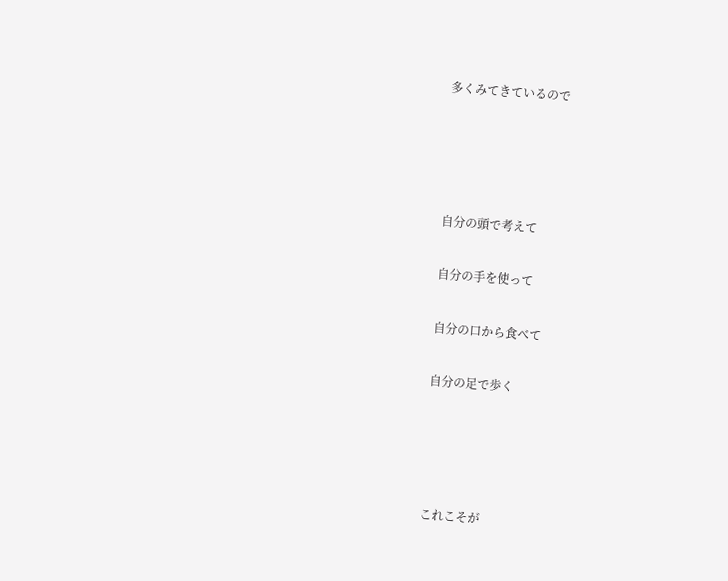多くみてきているので




自分の頭で考えて

自分の手を使って

自分の口から食べて

自分の足で歩く




これこそが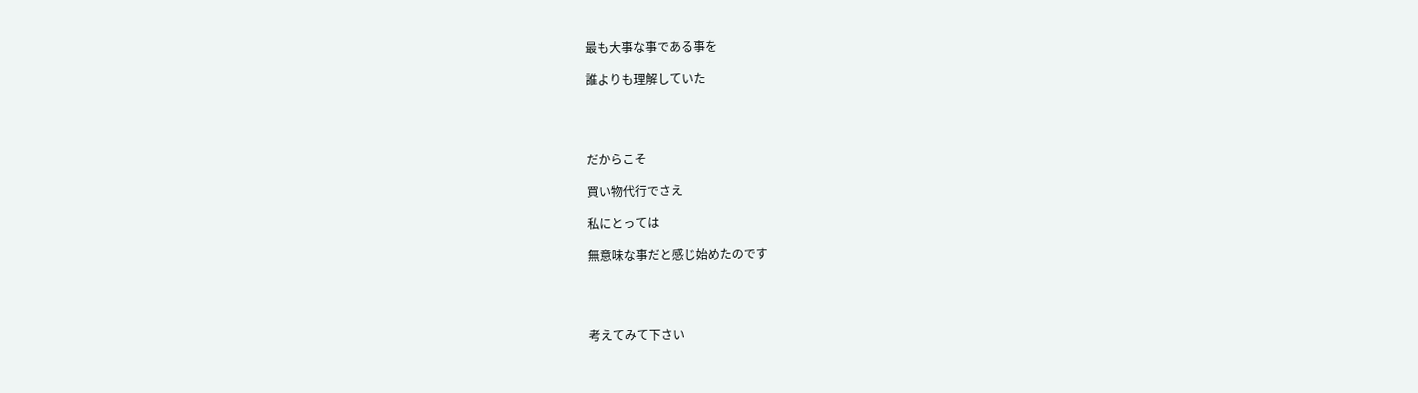最も大事な事である事を

誰よりも理解していた




だからこそ

買い物代行でさえ

私にとっては

無意味な事だと感じ始めたのです




考えてみて下さい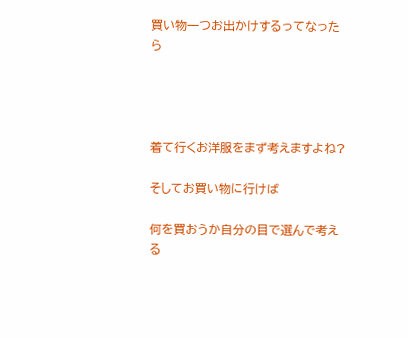買い物一つお出かけするってなったら




着て行くお洋服をまず考えますよね?

そしてお買い物に行けば

何を買おうか自分の目で選んで考える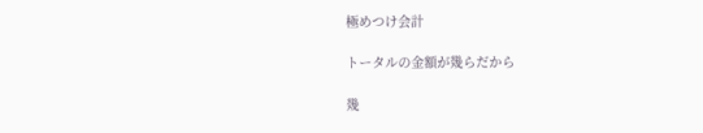極めつけ会計

トータルの金額が幾らだから

幾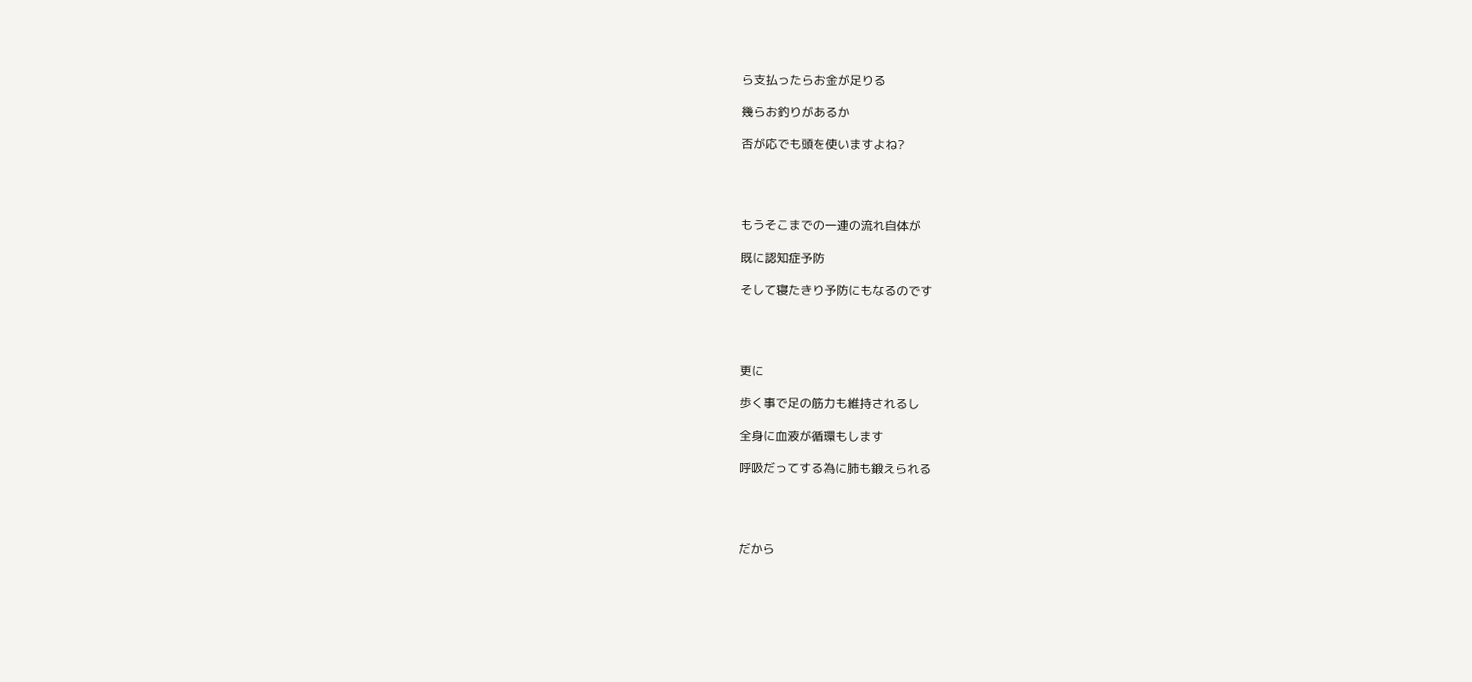ら支払ったらお金が足りる

幾らお釣りがあるか

否が応でも頭を使いますよね?




もうそこまでの一連の流れ自体が

既に認知症予防

そして寝たきり予防にもなるのです




更に

歩く事で足の筋力も維持されるし

全身に血液が循環もします

呼吸だってする為に肺も鍛えられる




だから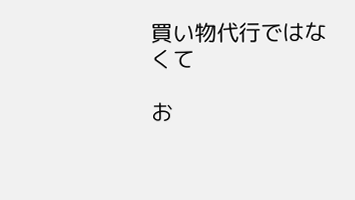買い物代行ではなくて

お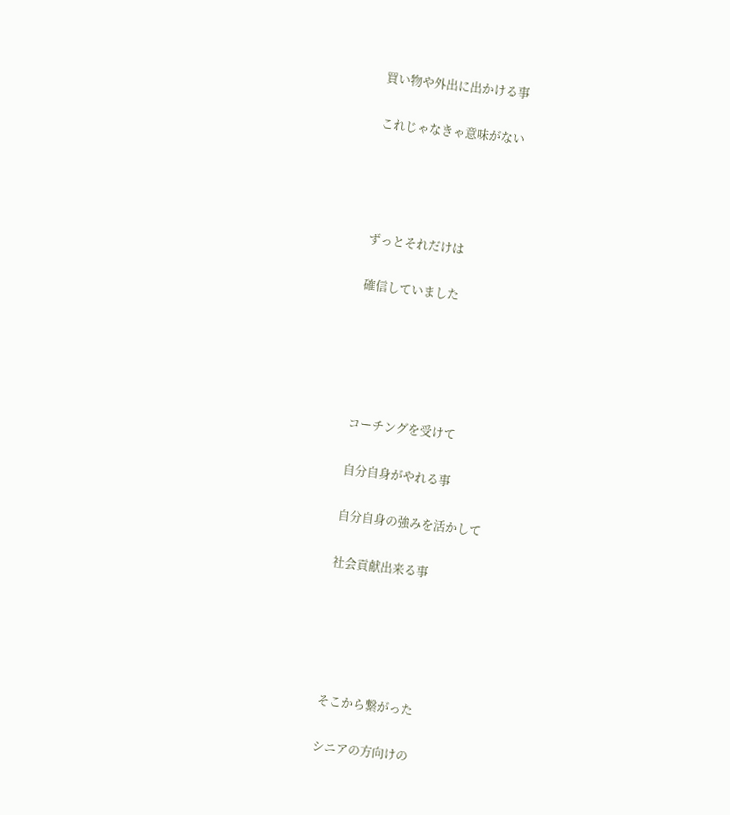買い物や外出に出かける事

これじゃなきゃ意味がない




ずっとそれだけは

確信していました





コーチングを受けて

自分自身がやれる事

自分自身の強みを活かして

社会貢献出来る事





そこから繋がった

シニアの方向けの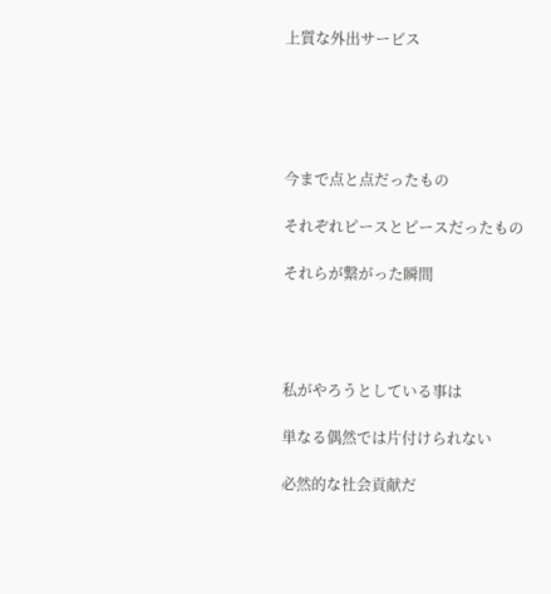上質な外出サービス





今まで点と点だったもの

それぞれピースとピースだったもの

それらが繋がった瞬間




私がやろうとしている事は

単なる偶然では片付けられない

必然的な社会貢献だ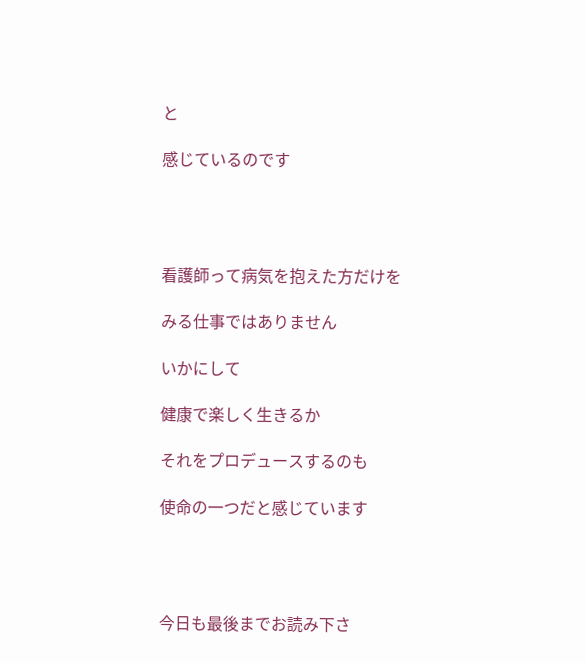と

感じているのです




看護師って病気を抱えた方だけを

みる仕事ではありません

いかにして

健康で楽しく生きるか

それをプロデュースするのも

使命の一つだと感じています




今日も最後までお読み下さ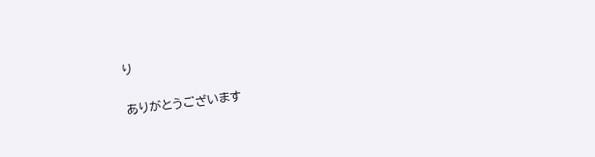り

ありがとうございます